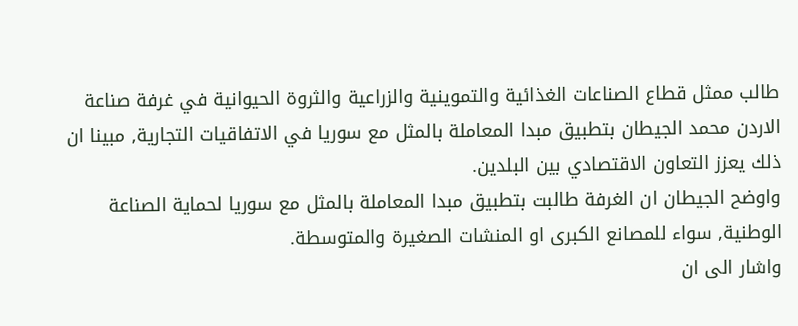طالب ممثل قطاع الصناعات الغذائية والتموينية والزراعية والثروة الحيوانية في غرفة صناعة الاردن محمد الجيطان بتطبيق مبدا المعاملة بالمثل مع سوريا في الاتفاقيات التجارية, مبينا ان ذلك يعزز التعاون الاقتصادي بين البلدين.
واوضح الجيطان ان الغرفة طالبت بتطبيق مبدا المعاملة بالمثل مع سوريا لحماية الصناعة الوطنية, سواء للمصانع الكبرى او المنشات الصغيرة والمتوسطة.
واشار الى ان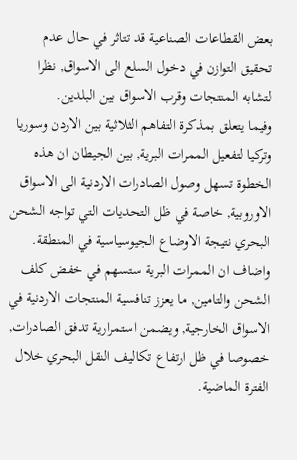بعض القطاعات الصناعية قد تتاثر في حال عدم تحقيق التوازن في دخول السلع الى الاسواق, نظرا لتشابه المنتجات وقرب الاسواق بين البلدين.
وفيما يتعلق بمذكرة التفاهم الثلاثية بين الاردن وسوريا وتركيا لتفعيل الممرات البرية, بين الجيطان ان هذه الخطوة تسهل وصول الصادرات الاردنية الى الاسواق الاوروبية, خاصة في ظل التحديات التي تواجه الشحن البحري نتيجة الاوضاع الجيوسياسية في المنطقة.
واضاف ان الممرات البرية ستسهم في خفض كلف الشحن والتامين, ما يعزز تنافسية المنتجات الاردنية في الاسواق الخارجية, ويضمن استمرارية تدفق الصادرات, خصوصا في ظل ارتفاع تكاليف النقل البحري خلال الفترة الماضية.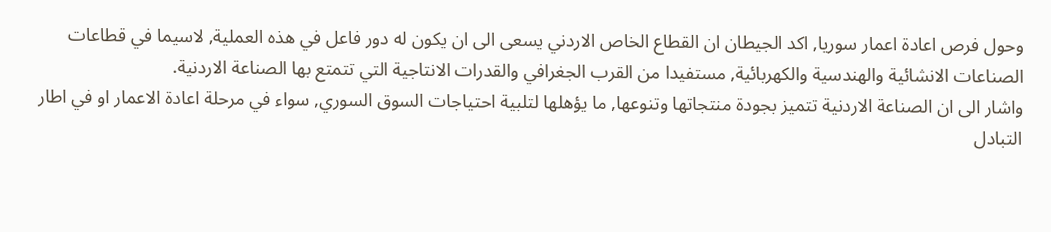وحول فرص اعادة اعمار سوريا, اكد الجيطان ان القطاع الخاص الاردني يسعى الى ان يكون له دور فاعل في هذه العملية, لاسيما في قطاعات الصناعات الانشائية والهندسية والكهربائية, مستفيدا من القرب الجغرافي والقدرات الانتاجية التي تتمتع بها الصناعة الاردنية.
واشار الى ان الصناعة الاردنية تتميز بجودة منتجاتها وتنوعها, ما يؤهلها لتلبية احتياجات السوق السوري, سواء في مرحلة اعادة الاعمار او في اطار التبادل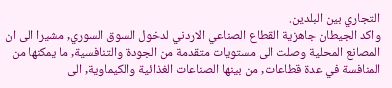التجاري بين البلدين.
واكد الجيطان جاهزية القطاع الصناعي الاردني لدخول السوق السوري, مشيرا الى ان المصانع المحلية وصلت الى مستويات متقدمة من الجودة والتنافسية, ما يمكنها من المنافسة في عدة قطاعات, من بينها الصناعات الغذائية والكيماوية, الى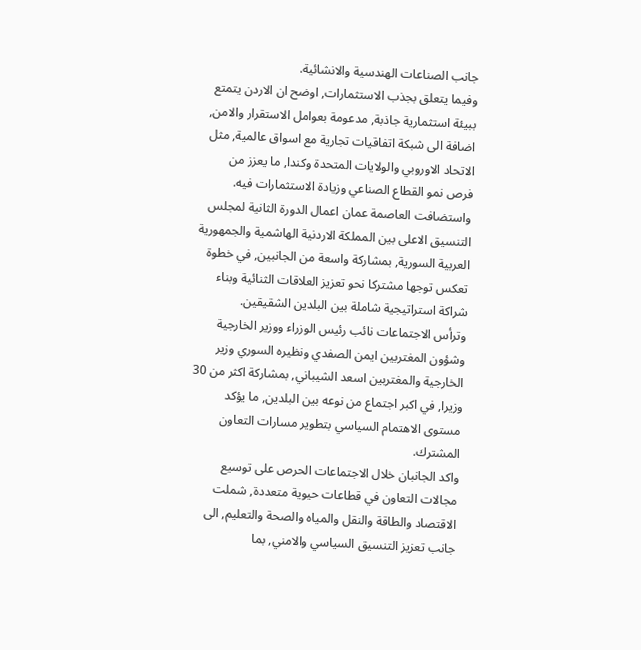جانب الصناعات الهندسية والانشائية.
وفيما يتعلق بجذب الاستثمارات, اوضح ان الاردن يتمتع ببيئة استثمارية جاذبة, مدعومة بعوامل الاستقرار والامن, اضافة الى شبكة اتفاقيات تجارية مع اسواق عالمية, مثل الاتحاد الاوروبي والولايات المتحدة وكندا, ما يعزز من فرص نمو القطاع الصناعي وزيادة الاستثمارات فيه.
واستضافت العاصمة عمان اعمال الدورة الثانية لمجلس التنسيق الاعلى بين المملكة الاردنية الهاشمية والجمهورية العربية السورية, بمشاركة واسعة من الجانبين, في خطوة تعكس توجها مشتركا نحو تعزيز العلاقات الثنائية وبناء شراكة استراتيجية شاملة بين البلدين الشقيقين.
وترأس الاجتماعات نائب رئيس الوزراء ووزير الخارجية وشؤون المغتربين ايمن الصفدي ونظيره السوري وزير الخارجية والمغتربين اسعد الشيباني, بمشاركة اكثر من 30 وزيرا, في اكبر اجتماع من نوعه بين البلدين, ما يؤكد مستوى الاهتمام السياسي بتطوير مسارات التعاون المشترك.
واكد الجانبان خلال الاجتماعات الحرص على توسيع مجالات التعاون في قطاعات حيوية متعددة, شملت الاقتصاد والطاقة والنقل والمياه والصحة والتعليم, الى جانب تعزيز التنسيق السياسي والامني, بما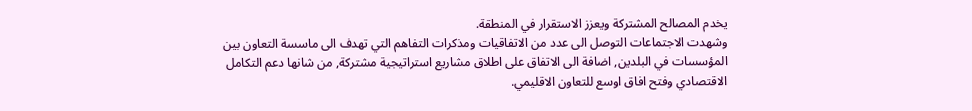يخدم المصالح المشتركة ويعزز الاستقرار في المنطقة.
وشهدت الاجتماعات التوصل الى عدد من الاتفاقيات ومذكرات التفاهم التي تهدف الى ماسسة التعاون بين المؤسسات في البلدين, اضافة الى الاتفاق على اطلاق مشاريع استراتيجية مشتركة, من شانها دعم التكامل الاقتصادي وفتح افاق اوسع للتعاون الاقليمي.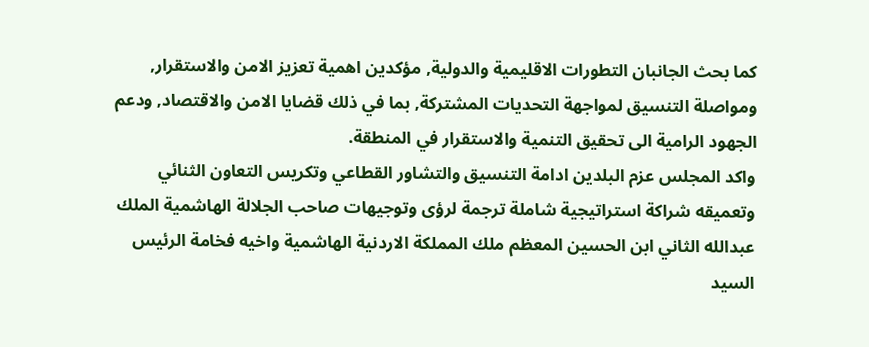كما بحث الجانبان التطورات الاقليمية والدولية, مؤكدين اهمية تعزيز الامن والاستقرار, ومواصلة التنسيق لمواجهة التحديات المشتركة, بما في ذلك قضايا الامن والاقتصاد, ودعم الجهود الرامية الى تحقيق التنمية والاستقرار في المنطقة.
واكد المجلس عزم البلدين ادامة التنسيق والتشاور القطاعي وتكريس التعاون الثنائي وتعميقه شراكة استراتيجية شاملة ترجمة لرؤى وتوجيهات صاحب الجلالة الهاشمية الملك عبدالله الثاني ابن الحسين المعظم ملك المملكة الاردنية الهاشمية واخيه فخامة الرئيس السيد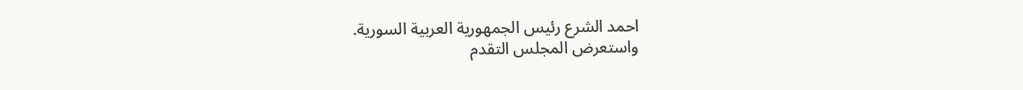احمد الشرع رئيس الجمهورية العربية السورية.
واستعرض المجلس التقدم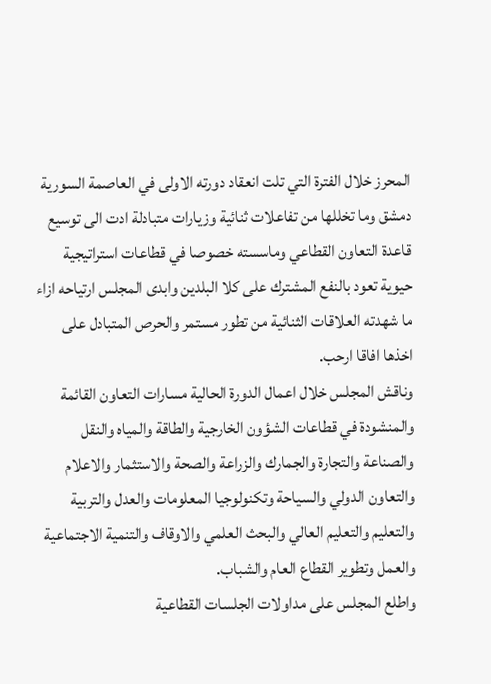المحرز خلال الفترة التي تلت انعقاد دورته الاولى في العاصمة السورية دمشق وما تخللها من تفاعلات ثنائية وزيارات متبادلة ادت الى توسيع قاعدة التعاون القطاعي وماسسته خصوصا في قطاعات استراتيجية حيوية تعود بالنفع المشترك على كلا البلدين وابدى المجلس ارتياحه ازاء ما شهدته العلاقات الثنائية من تطور مستمر والحرص المتبادل على اخذها افاقا ارحب.
وناقش المجلس خلال اعمال الدورة الحالية مسارات التعاون القائمة والمنشودة في قطاعات الشؤون الخارجية والطاقة والمياه والنقل والصناعة والتجارة والجمارك والزراعة والصحة والاستثمار والاعلام والتعاون الدولي والسياحة وتكنولوجيا المعلومات والعدل والتربية والتعليم والتعليم العالي والبحث العلمي والاوقاف والتنمية الاجتماعية والعمل وتطوير القطاع العام والشباب.
واطلع المجلس على مداولات الجلسات القطاعية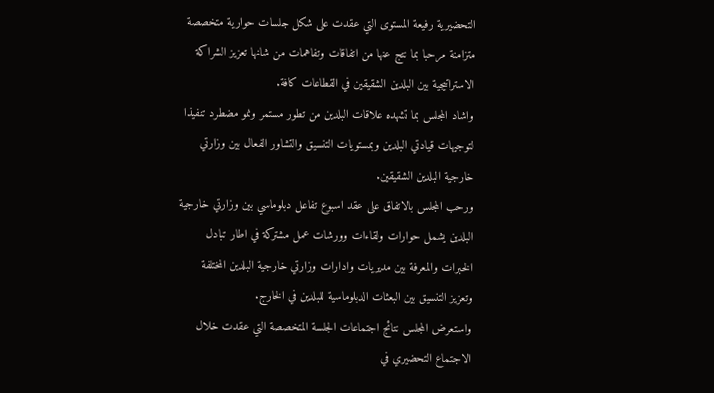التحضيرية رفيعة المستوى التي عقدت على شكل جلسات حوارية متخصصة متزامنة مرحبا بما نتج عنها من اتفاقات وتفاهمات من شانها تعزيز الشراكة الاستراتيجية بين البلدين الشقيقين في القطاعات كافة.
واشاد المجلس بما تشهده علاقات البلدين من تطور مستمر ونمو مضطرد تنفيذا لتوجيهات قيادتي البلدين وبمستويات التنسيق والتشاور الفعال بين وزارتي خارجية البلدين الشقيقين.
ورحب المجلس بالاتفاق على عقد اسبوع تفاعل دبلوماسي بين وزارتي خارجية البلدين يشمل حوارات ولقاءات وورشات عمل مشتركة في اطار تبادل الخبرات والمعرفة بين مديريات وادارات وزارتي خارجية البلدين المختلفة وتعزيز التنسيق بين البعثات الدبلوماسية للبلدين في الخارج.
واستعرض المجلس نتائج اجتماعات الجلسة المتخصصة التي عقدت خلال الاجتماع التحضيري في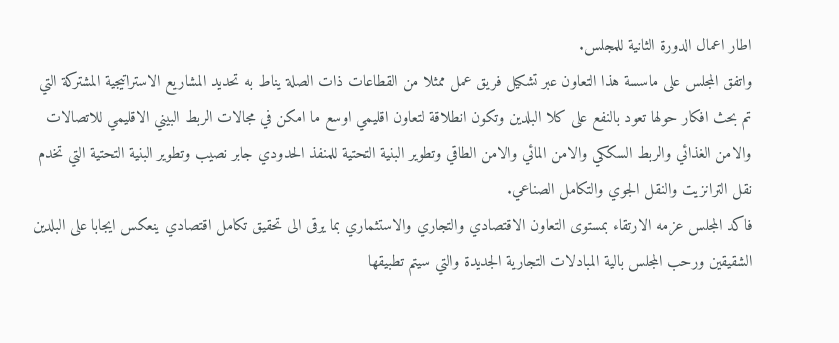اطار اعمال الدورة الثانية للمجلس.
واتفق المجلس على ماسسة هذا التعاون عبر تشكيل فريق عمل ممثلا من القطاعات ذات الصلة يناط به تحديد المشاريع الاستراتيجية المشتركة التي تم بحث افكار حولها تعود بالنفع على كلا البلدين وتكون انطلاقة لتعاون اقليمي اوسع ما امكن في مجالات الربط البيني الاقليمي للاتصالات والامن الغذائي والربط السككي والامن المائي والامن الطاقي وتطوير البنية التحتية للمنفذ الحدودي جابر نصيب وتطوير البنية التحتية التي تخدم نقل الترانزيت والنقل الجوي والتكامل الصناعي.
فاكد المجلس عزمه الارتقاء بمستوى التعاون الاقتصادي والتجاري والاستثماري بما يرقى الى تحقيق تكامل اقتصادي ينعكس ايجابا على البلدين الشقيقين ورحب المجلس بالية المبادلات التجارية الجديدة والتي سيتم تطبيقها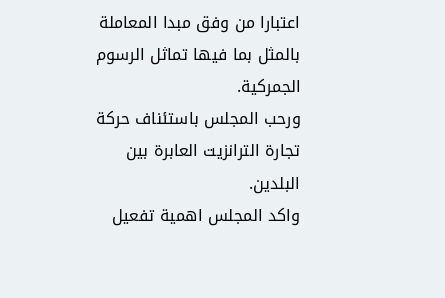اعتبارا من وفق مبدا المعاملة بالمثل بما فيها تماثل الرسوم الجمركية.
ورحب المجلس باستئناف حركة تجارة الترانزيت العابرة بين البلدين.
واكد المجلس اهمية تفعيل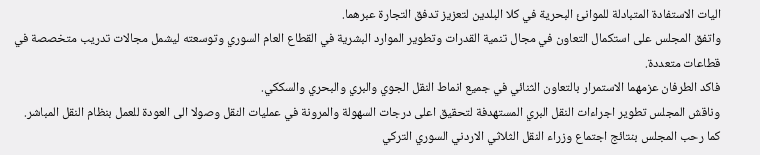اليات الاستفادة المتبادلة للموانئ البحرية في كلا البلدين لتعزيز تدفق التجارة عبرهما.
واتفق المجلس على استكمال التعاون في مجال تنمية القدرات وتطوير الموارد البشرية في القطاع العام السوري وتوسعته ليشمل مجالات تدريب متخصصة في قطاعات متعددة.
فاكد الطرفان عزمهما الاستمرار بالتعاون الثنائي في جميع انماط النقل الجوي والبري والبحري والسككي.
وناقش المجلس تطوير اجراءات النقل البري المستهدفة لتحقيق اعلى درجات السهولة والمرونة في عمليات النقل وصولا الى العودة للعمل بنظام النقل المباشر.
كما رحب المجلس بنتائج اجتماع وزراء النقل الثلاثي الاردني السوري التركي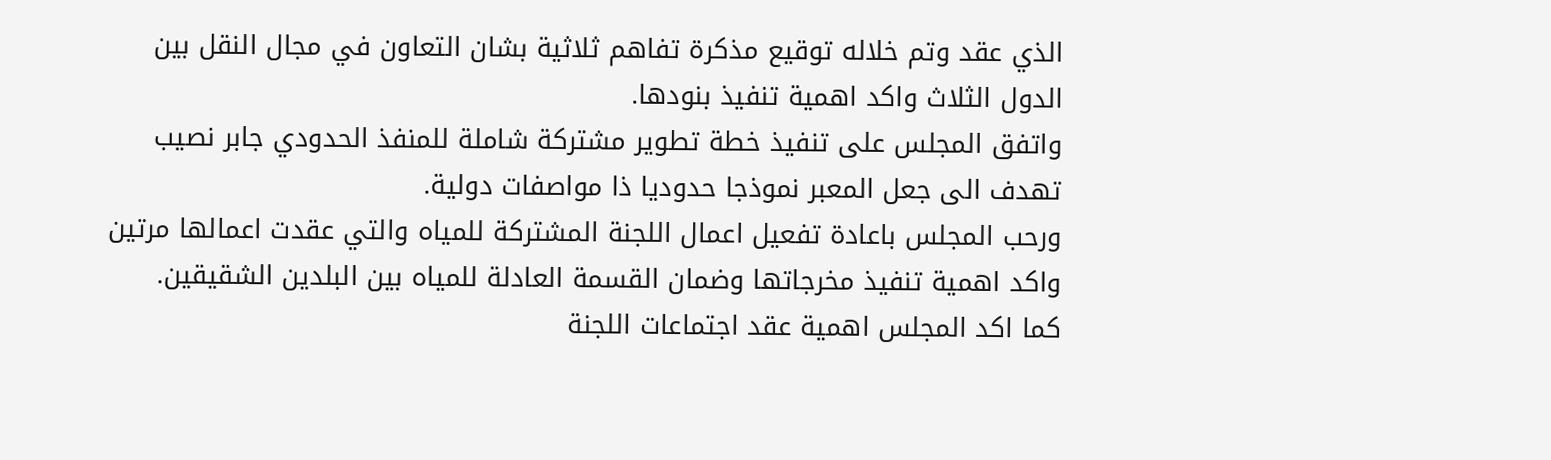الذي عقد وتم خلاله توقيع مذكرة تفاهم ثلاثية بشان التعاون في مجال النقل بين الدول الثلاث واكد اهمية تنفيذ بنودها.
واتفق المجلس على تنفيذ خطة تطوير مشتركة شاملة للمنفذ الحدودي جابر نصيب تهدف الى جعل المعبر نموذجا حدوديا ذا مواصفات دولية.
ورحب المجلس باعادة تفعيل اعمال اللجنة المشتركة للمياه والتي عقدت اعمالها مرتين واكد اهمية تنفيذ مخرجاتها وضمان القسمة العادلة للمياه بين البلدين الشقيقين.
كما اكد المجلس اهمية عقد اجتماعات اللجنة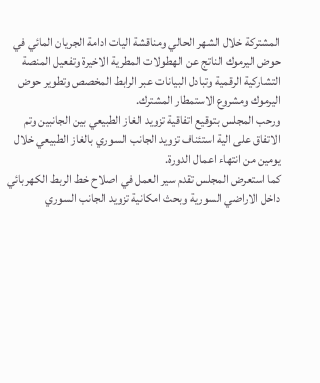المشتركة خلال الشهر الحالي ومناقشة اليات ادامة الجريان المائي في حوض اليرموك الناتج عن الهطولات المطرية الاخيرة وتفعيل المنصة التشاركية الرقمية وتبادل البيانات عبر الرابط المخصص وتطوير حوض اليرموك ومشروع الاستمطار المشترك.
ورحب المجلس بتوقيع اتفاقية تزويد الغاز الطبيعي بين الجانبين وتم الاتفاق على الية استئناف تزويد الجانب السوري بالغاز الطبيعي خلال يومين من انتهاء اعمال الدورة.
كما استعرض المجلس تقدم سير العمل في اصلاح خط الربط الكهربائي داخل الاراضي السورية وبحث امكانية تزويد الجانب السوري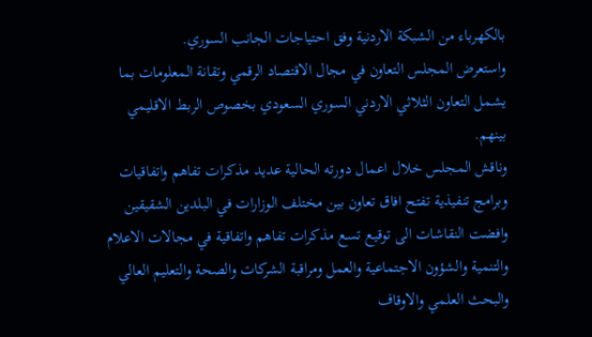بالكهرباء من الشبكة الاردنية وفق احتياجات الجانب السوري.
واستعرض المجلس التعاون في مجال الاقتصاد الرقمي وتقانة المعلومات بما يشمل التعاون الثلاثي الاردني السوري السعودي بخصوص الربط الاقليمي بينهم.
وناقش المجلس خلال اعمال دورته الحالية عديد مذكرات تفاهم واتفاقيات وبرامج تنفيذية تفتح افاق تعاون بين مختلف الوزارات في البلدين الشقيقين وافضت النقاشات الى توقيع تسع مذكرات تفاهم واتفاقية في مجالات الاعلام والتنمية والشؤون الاجتماعية والعمل ومراقبة الشركات والصحة والتعليم العالي والبحث العلمي والاوقاف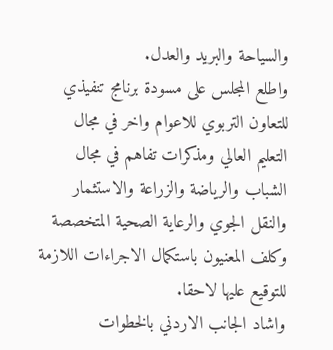والسياحة والبريد والعدل.
واطلع المجلس على مسودة برنامج تنفيذي للتعاون التربوي للاعوام واخر في مجال التعليم العالي ومذكرات تفاهم في مجال الشباب والرياضة والزراعة والاستثمار والنقل الجوي والرعاية الصحية المتخصصة وكلف المعنيون باستكمال الاجراءات اللازمة للتوقيع عليها لاحقا.
واشاد الجانب الاردني بالخطوات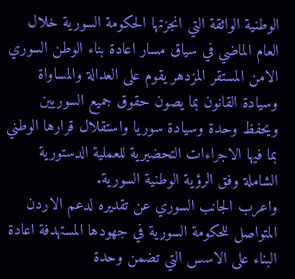الوطنية الواثقة التي انجزتها الحكومة السورية خلال العام الماضي في سياق مسار اعادة بناء الوطن السوري الامن المستقر المزدهر يقوم على العدالة والمساواة وسيادة القانون بما يصون حقوق جميع السوريين ويحفظ وحدة وسيادة سوريا واستقلال قرارها الوطني بما فيها الاجراءات التحضيرية للعملية الدستورية الشاملة وفق الرؤية الوطنية السورية.
واعرب الجانب السوري عن تقديره لدعم الاردن المتواصل للحكومة السورية في جهودها المستهدفة اعادة البناء على الاسس التي تضمن وحدة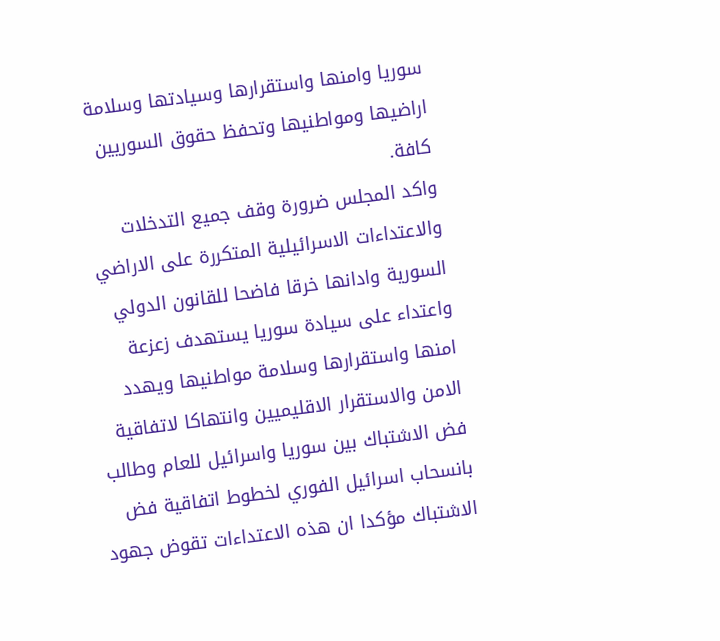سوريا وامنها واستقرارها وسيادتها وسلامة اراضيها ومواطنيها وتحفظ حقوق السوريين كافة.
واكد المجلس ضرورة وقف جميع التدخلات والاعتداءات الاسرائيلية المتكررة على الاراضي السورية وادانها خرقا فاضحا للقانون الدولي واعتداء على سيادة سوريا يستهدف زعزعة امنها واستقرارها وسلامة مواطنيها ويهدد الامن والاستقرار الاقليميين وانتهاكا لاتفاقية فض الاشتباك بين سوريا واسرائيل للعام وطالب بانسحاب اسرائيل الفوري لخطوط اتفاقية فض الاشتباك مؤكدا ان هذه الاعتداءات تقوض جهود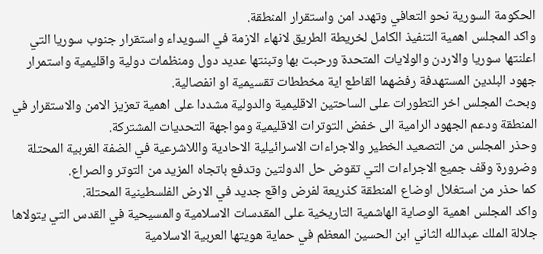الحكومة السورية نحو التعافي وتهدد امن واستقرار المنطقة.
واكد المجلس اهمية التنفيذ الكامل لخريطة الطريق لانهاء الازمة في السويداء واستقرار جنوب سوريا التي اعلنتها سوريا والاردن والولايات المتحدة ورحبت بها وتبنتها عديد دول ومنظمات دولية واقليمية واستمرار جهود البلدين المستهدفة رفضهما القاطع اية مخططات تقسيمية او انفصالية.
وبحث المجلس اخر التطورات على الساحتين الاقليمية والدولية مشددا على اهمية تعزيز الامن والاستقرار في المنطقة ودعم الجهود الرامية الى خفض التوترات الاقليمية ومواجهة التحديات المشتركة.
وحذر المجلس من التصعيد الخطير والاجراءات الاسرائيلية الاحادية واللاشرعية في الضفة الغربية المحتلة وضرورة وقف جميع الاجراءات التي تقوض حل الدولتين وتدفع باتجاه المزيد من التوتر والصراع.
كما حذر من استغلال اوضاع المنطقة كذريعة لفرض واقع جديد في الارض الفلسطينية المحتلة.
واكد المجلس اهمية الوصاية الهاشمية التاريخية على المقدسات الاسلامية والمسيحية في القدس التي يتولاها جلالة الملك عبدالله الثاني ابن الحسين المعظم في حماية هويتها العربية الاسلامية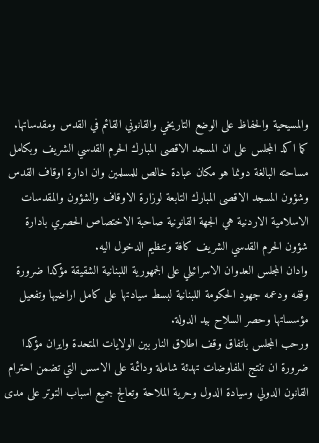والمسيحية والحفاظ على الوضع التاريخي والقانوني القائم في القدس ومقدساتها.
كما اكد المجلس على ان المسجد الاقصى المبارك الحرم القدسي الشريف وبكامل مساحته البالغة دونما هو مكان عبادة خالص للمسلمين وان ادارة اوقاف القدس وشؤون المسجد الاقصى المبارك التابعة لوزارة الاوقاف والشؤون والمقدسات الاسلامية الاردنية هي الجهة القانونية صاحبة الاختصاص الحصري بادارة شؤون الحرم القدسي الشريف كافة وتنظيم الدخول اليه.
وادان المجلس العدوان الاسرائيلي على الجمهورية اللبنانية الشقيقة مؤكدا ضرورة وقفه ودعمه جهود الحكومة اللبنانية لبسط سيادتها على كامل اراضيها وتفعيل مؤسساتها وحصر السلاح بيد الدولة.
ورحب المجلس باتفاق وقف اطلاق النار بين الولايات المتحدة وايران مؤكدا ضرورة ان تنتج المفاوضات تهدئة شاملة ودائمة على الاسس التي تضمن احترام القانون الدولي وسيادة الدول وحرية الملاحة وتعالج جميع اسباب التوتر على مدى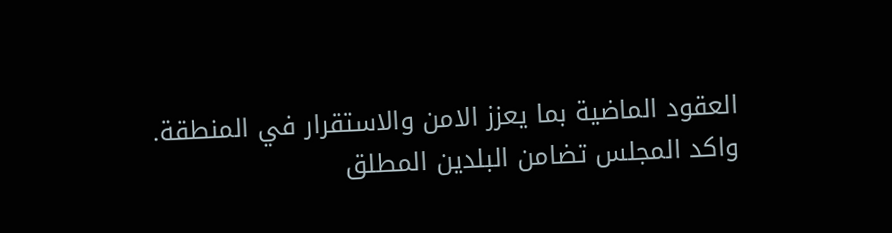العقود الماضية بما يعزز الامن والاستقرار في المنطقة.
واكد المجلس تضامن البلدين المطلق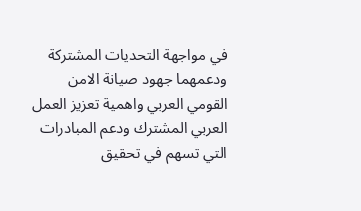في مواجهة التحديات المشتركة ودعمهما جهود صيانة الامن القومي العربي واهمية تعزيز العمل العربي المشترك ودعم المبادرات التي تسهم في تحقيق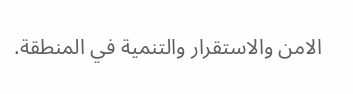الامن والاستقرار والتنمية في المنطقة.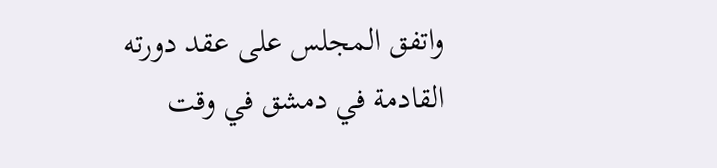واتفق المجلس على عقد دورته القادمة في دمشق في وقت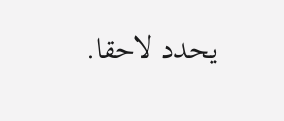يحدد لاحقا.